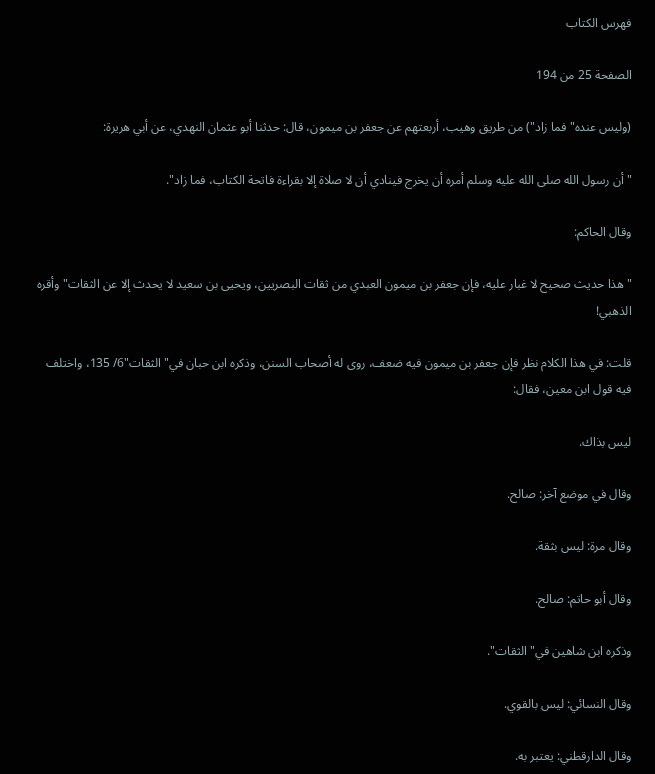فهرس الكتاب

الصفحة 25 من 194

(وليس عنده"فما زاد") من طريق وهيب، أربعتهم عن جعفر بن ميمون، قال: حدثنا أبو عثمان النهدي، عن أبي هريرة:

"أن رسول الله صلى الله عليه وسلم أمره أن يخرج فينادي أن لا صلاة إلا بقراءة فاتحة الكتاب، فما زاد".

وقال الحاكم:

"هذا حديث صحيح لا غبار عليه، فإن جعفر بن ميمون العبدي من ثقات البصريين، ويحيى بن سعيد لا يحدث إلا عن الثقات"وأقره الذهبي!

قلت: في هذا الكلام نظر فإن جعفر بن ميمون فيه ضعف، روى له أصحاب السنن، وذكره ابن حبان في"الثقات"6/ 135، واختلف فيه قول ابن معين، فقال:

ليس بذاك.

وقال في موضع آخر: صالح.

وقال مرة: ليس بثقة.

وقال أبو حاتم: صالح.

وذكره ابن شاهين في"الثقات".

وقال النسائي: ليس بالقوي.

وقال الدارقطني: يعتبر به.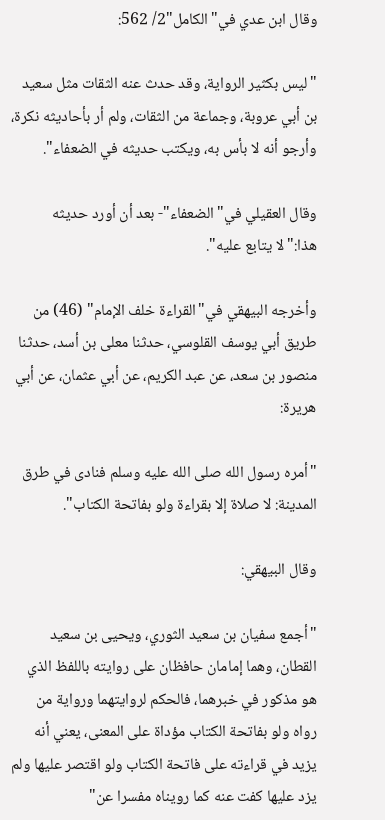وقال ابن عدي في"الكامل"2/ 562:

"ليس بكثير الرواية، وقد حدث عنه الثقات مثل سعيد بن أبي عروبة، وجماعة من الثقات، ولم أر بأحاديثه نكرة، وأرجو أنه لا بأس به، ويكتب حديثه في الضعفاء".

وقال العقيلي في"الضعفاء"- بعد أن أورد حديثه هذا:"لا يتابع عليه".

وأخرجه البيهقي في"القراءة خلف الإمام" (46) من طريق أبي يوسف القلوسي، حدثنا معلى بن أسد، حدثنا منصور بن سعد، عن عبد الكريم، عن أبي عثمان، عن أبي هريرة:

"أمره رسول الله صلى الله عليه وسلم فنادى في طرق المدينة: لا صلاة إلا بقراءة ولو بفاتحة الكتاب".

وقال البيهقي:

"أجمع سفيان بن سعيد الثوري، ويحيى بن سعيد القطان، وهما إمامان حافظان على روايته باللفظ الذي هو مذكور في خبرهما، فالحكم لروايتهما ورواية من رواه ولو بفاتحة الكتاب مؤداة على المعنى، يعني أنه يزيد في قراءته على فاتحة الكتاب ولو اقتصر عليها ولم يزد عليها كفت عنه كما رويناه مفسرا عن"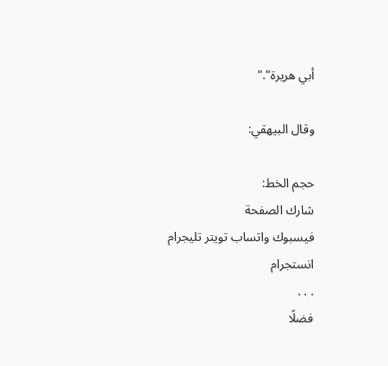أبي هريرة"."

وقال البيهقي:

حجم الخط:
شارك الصفحة
فيسبوك واتساب تويتر تليجرام انستجرام
. . .
فضلًا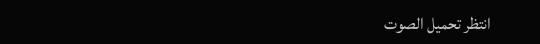انتظر تحميل الصوت